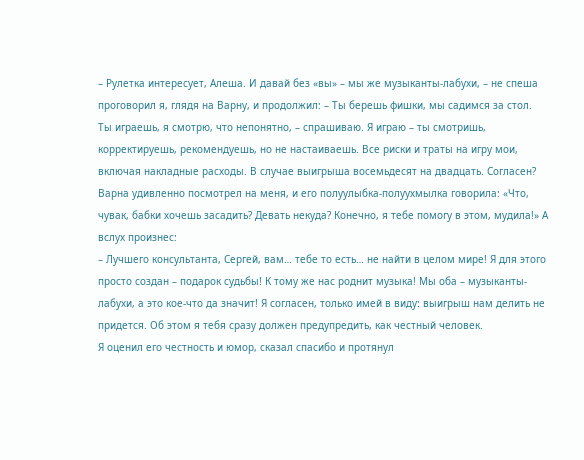– Рулетка интересует, Алеша. И давай без «вы» – мы же музыканты-лабухи, – не спеша проговорил я, глядя на Варну, и продолжил: – Ты берешь фишки, мы садимся за стол. Ты играешь, я смотрю, что непонятно, – спрашиваю. Я играю – ты смотришь, корректируешь, рекомендуешь, но не настаиваешь. Все риски и траты на игру мои, включая накладные расходы. В случае выигрыша восемьдесят на двадцать. Согласен?
Варна удивленно посмотрел на меня, и его полуулыбка-полуухмылка говорила: «Что, чувак, бабки хочешь засадить? Девать некуда? Конечно, я тебе помогу в этом, мудила!» А вслух произнес:
– Лучшего консультанта, Сергей, вам… тебе то есть… не найти в целом мире! Я для этого просто создан – подарок судьбы! К тому же нас роднит музыка! Мы оба – музыканты-лабухи, а это кое-что да значит! Я согласен, только имей в виду: выигрыш нам делить не придется. Об этом я тебя сразу должен предупредить, как честный человек.
Я оценил его честность и юмор, сказал спасибо и протянул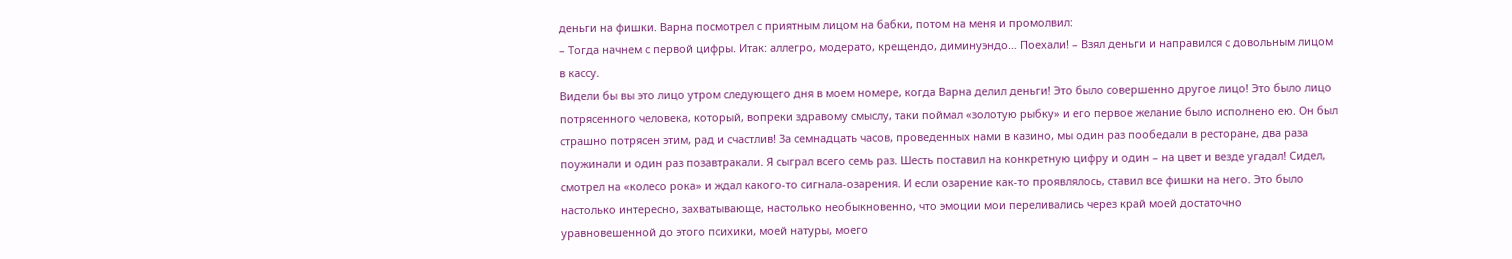деньги на фишки. Варна посмотрел с приятным лицом на бабки, потом на меня и промолвил:
– Тогда начнем с первой цифры. Итак: аллегро, модерато, крещендо, диминуэндо… Поехали! – Взял деньги и направился с довольным лицом в кассу.
Видели бы вы это лицо утром следующего дня в моем номере, когда Варна делил деньги! Это было совершенно другое лицо! Это было лицо потрясенного человека, который, вопреки здравому смыслу, таки поймал «золотую рыбку» и его первое желание было исполнено ею. Он был страшно потрясен этим, рад и счастлив! За семнадцать часов, проведенных нами в казино, мы один раз пообедали в ресторане, два раза поужинали и один раз позавтракали. Я сыграл всего семь раз. Шесть поставил на конкретную цифру и один – на цвет и везде угадал! Сидел, смотрел на «колесо рока» и ждал какого-то сигнала-озарения. И если озарение как-то проявлялось, ставил все фишки на него. Это было настолько интересно, захватывающе, настолько необыкновенно, что эмоции мои переливались через край моей достаточно уравновешенной до этого психики, моей натуры, моего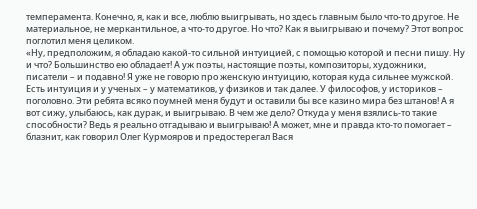темперамента. Конечно, я, как и все, люблю выигрывать, но здесь главным было что-то другое. Не материальное, не меркантильное, а что-то другое. Но что? Как я выигрываю и почему? Этот вопрос поглотил меня целиком.
«Ну, предположим, я обладаю какой-то сильной интуицией, с помощью которой и песни пишу. Ну и что? Большинство ею обладает! А уж поэты, настоящие поэты, композиторы, художники, писатели – и подавно! Я уже не говорю про женскую интуицию, которая куда сильнее мужской. Есть интуиция и у ученых – у математиков, у физиков и так далее. У философов, у историков – поголовно. Эти ребята всяко поумней меня будут и оставили бы все казино мира без штанов! А я вот сижу, улыбаюсь, как дурак, и выигрываю. В чем же дело? Откуда у меня взялись-то такие способности? Ведь я реально отгадываю и выигрываю! А может, мне и правда кто-то помогает – блазнит, как говорил Олег Курмояров и предостерегал Вася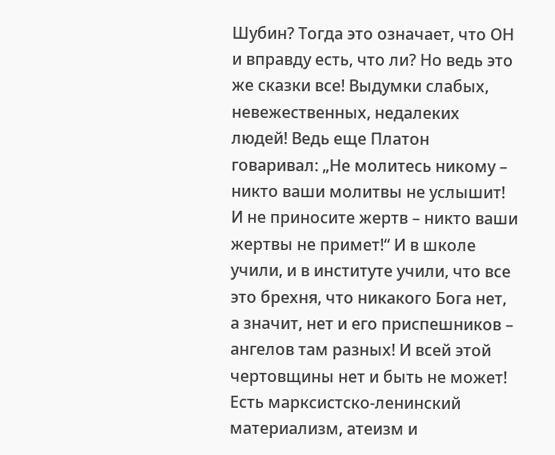Шубин? Тогда это означает, что ОН и вправду есть, что ли? Но ведь это же сказки все! Выдумки слабых, невежественных, недалеких людей! Ведь еще Платон говаривал: „Не молитесь никому – никто ваши молитвы не услышит! И не приносите жертв – никто ваши жертвы не примет!“ И в школе учили, и в институте учили, что все это брехня, что никакого Бога нет, а значит, нет и его приспешников – ангелов там разных! И всей этой чертовщины нет и быть не может! Есть марксистско-ленинский материализм, атеизм и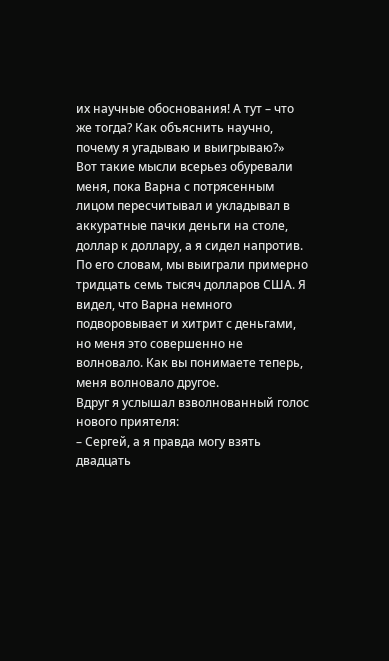их научные обоснования! А тут – что же тогда? Как объяснить научно, почему я угадываю и выигрываю?»
Вот такие мысли всерьез обуревали меня, пока Варна с потрясенным лицом пересчитывал и укладывал в аккуратные пачки деньги на столе, доллар к доллару, а я сидел напротив. По его словам, мы выиграли примерно тридцать семь тысяч долларов США. Я видел, что Варна немного подворовывает и хитрит с деньгами, но меня это совершенно не волновало. Как вы понимаете теперь, меня волновало другое.
Вдруг я услышал взволнованный голос нового приятеля:
– Сергей, а я правда могу взять двадцать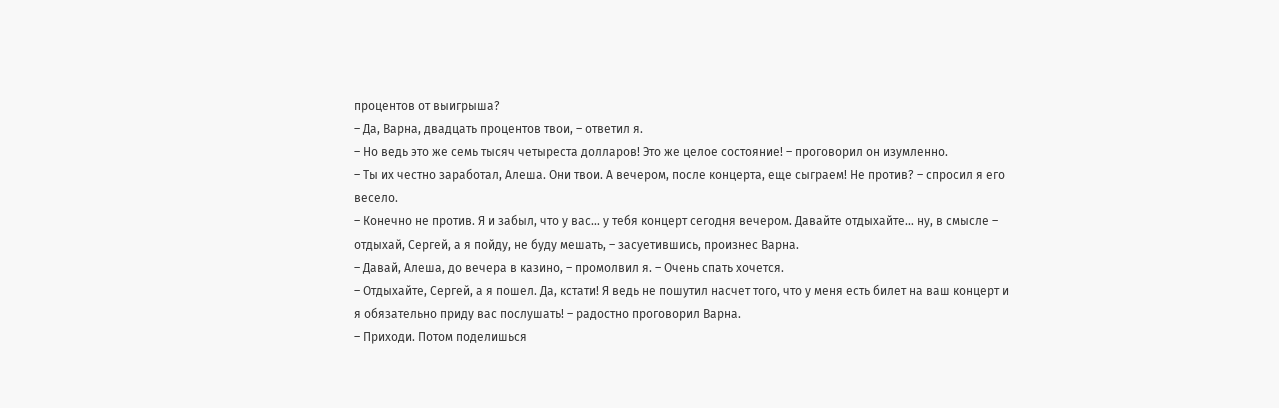процентов от выигрыша?
– Да, Варна, двадцать процентов твои, – ответил я.
– Но ведь это же семь тысяч четыреста долларов! Это же целое состояние! – проговорил он изумленно.
– Ты их честно заработал, Алеша. Они твои. А вечером, после концерта, еще сыграем! Не против? – спросил я его весело.
– Конечно не против. Я и забыл, что у вас… у тебя концерт сегодня вечером. Давайте отдыхайте… ну, в смысле – отдыхай, Сергей, а я пойду, не буду мешать, – засуетившись, произнес Варна.
– Давай, Алеша, до вечера в казино, – промолвил я. – Очень спать хочется.
– Отдыхайте, Сергей, а я пошел. Да, кстати! Я ведь не пошутил насчет того, что у меня есть билет на ваш концерт и я обязательно приду вас послушать! – радостно проговорил Варна.
– Приходи. Потом поделишься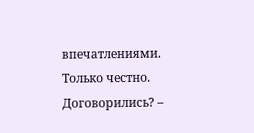впечатлениями. Только честно. Договорились? –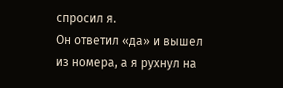спросил я.
Он ответил «да» и вышел из номера, а я рухнул на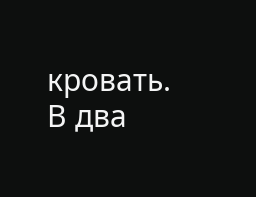кровать.
В два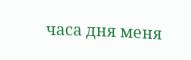часа дня меня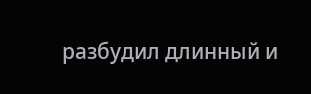разбудил длинный и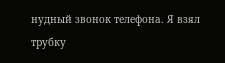нудный звонок телефона. Я взял трубку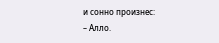и сонно произнес:
– Алло.